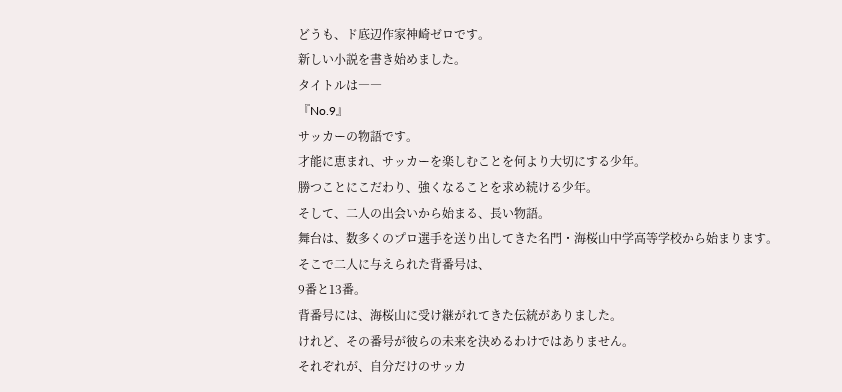どうも、ド底辺作家神崎ゼロです。
新しい小説を書き始めました。
タイトルは――
『No.9』
サッカーの物語です。
才能に恵まれ、サッカーを楽しむことを何より大切にする少年。
勝つことにこだわり、強くなることを求め続ける少年。
そして、二人の出会いから始まる、長い物語。
舞台は、数多くのプロ選手を送り出してきた名門・海桜山中学高等学校から始まります。
そこで二人に与えられた背番号は、
9番と13番。
背番号には、海桜山に受け継がれてきた伝統がありました。
けれど、その番号が彼らの未来を決めるわけではありません。
それぞれが、自分だけのサッカ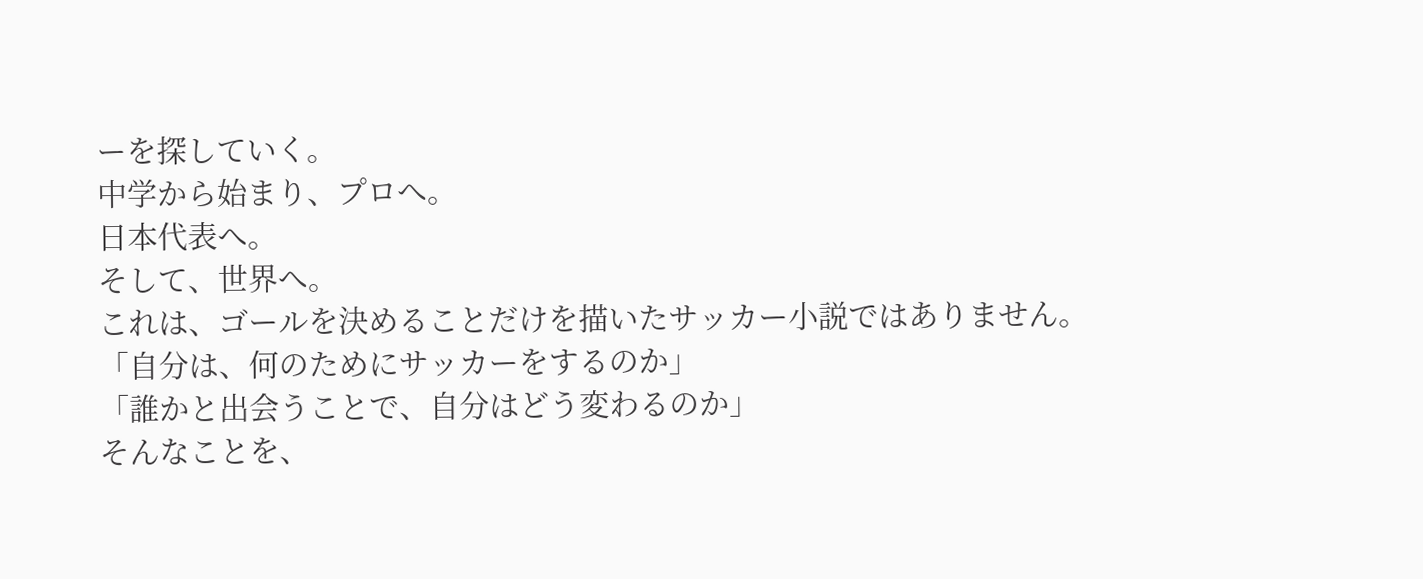ーを探していく。
中学から始まり、プロへ。
日本代表へ。
そして、世界へ。
これは、ゴールを決めることだけを描いたサッカー小説ではありません。
「自分は、何のためにサッカーをするのか」
「誰かと出会うことで、自分はどう変わるのか」
そんなことを、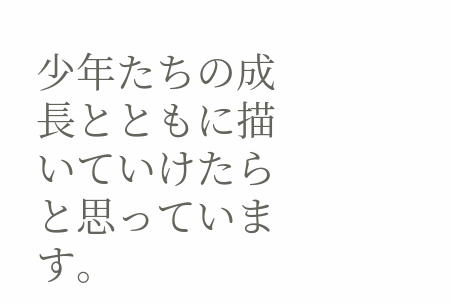少年たちの成長とともに描いていけたらと思っています。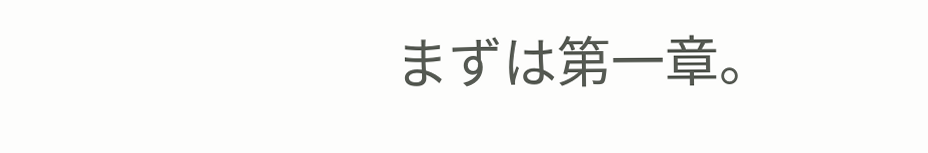まずは第一章。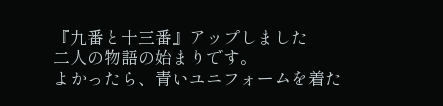『九番と十三番』アップしました
二人の物語の始まりです。
よかったら、青いユニフォームを着た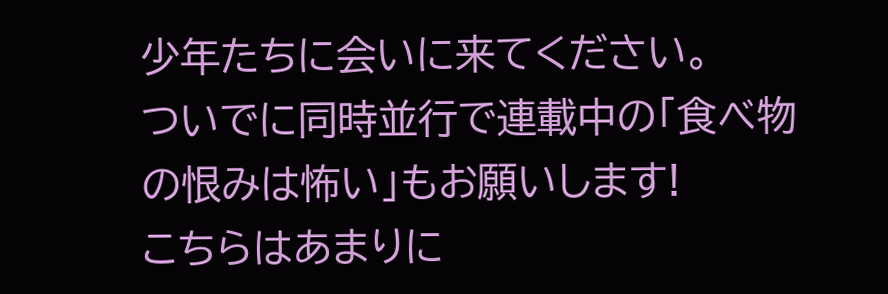少年たちに会いに来てください。
ついでに同時並行で連載中の「食べ物の恨みは怖い」もお願いします!
こちらはあまりに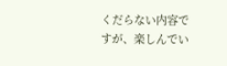くだらない内容ですが、楽しんでい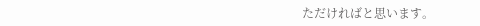ただければと思います。